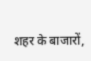शहर के बाजारों,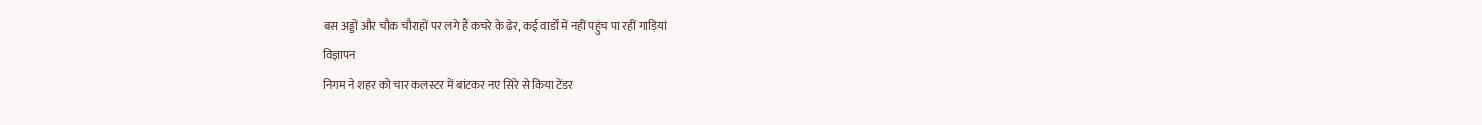बस अड्डों और चौक चौराहों पर लगे हैं कचरे के ढेर, कई वार्डों में नहीं पहुंच पा रहीं गाड़ियां
विज्ञापन
निगम ने शहर को चार कलस्टर में बांटकर नए सिरे से किया टेंडर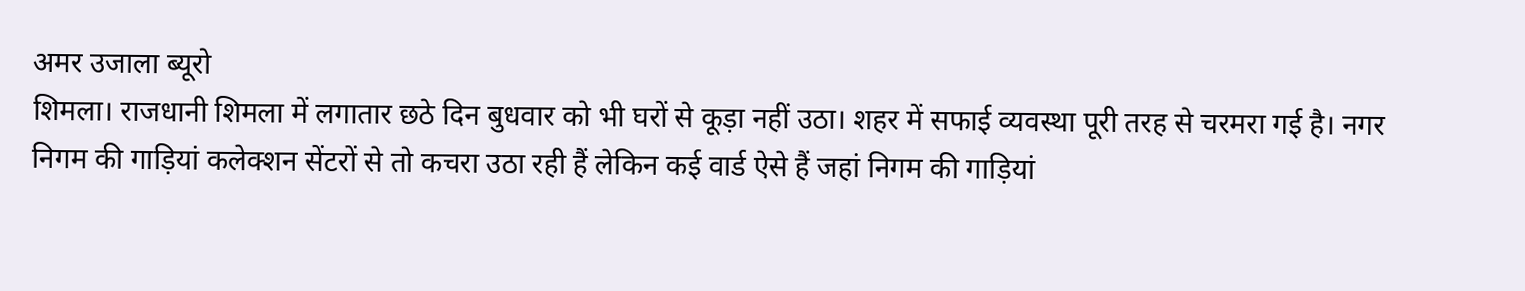अमर उजाला ब्यूरो
शिमला। राजधानी शिमला में लगातार छठे दिन बुधवार को भी घरों से कूड़ा नहीं उठा। शहर में सफाई व्यवस्था पूरी तरह से चरमरा गई है। नगर निगम की गाड़ियां कलेक्शन सेंटरों से तो कचरा उठा रही हैं लेकिन कई वार्ड ऐसे हैं जहां निगम की गाड़ियां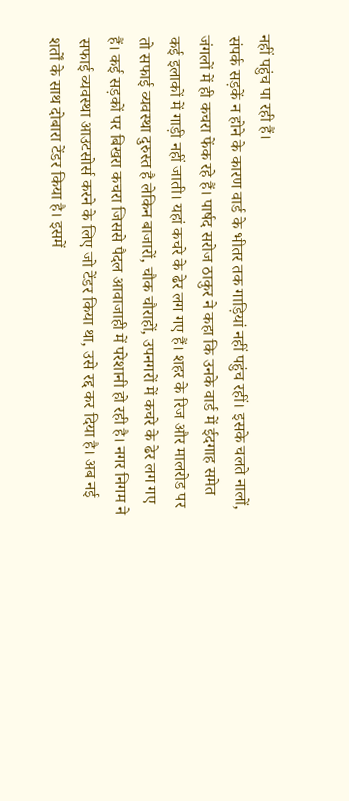नहीं पहुंच पा रही हैं।
संपर्क सड़कें न होने के कारण वार्ड के भीतर तक गाड़ियां नहीं पहुंच रहीं। इसके चलते नालों, जंगलों में ही कचरा फेंक रहे हैं। पार्षद सरोज ठाकुर ने कहा कि उनके वार्ड में ईदगाह समेत कई इलाकों में गाड़ी नहीं जाती। यहां कचरे के ढेर लग गए हैं। शहर के रिज और मालरोड पर तो सफाई व्यवस्था दुरुस्त है लेकिन बाजारों, चौक चौराहों, उपनगरों में कचरे के ढेर लग गए हैं। कई सड़कों पर बिखरा कचरा जिससे पैदल आवाजाही में परेशानी हो रही है। नगर निगम ने सफाई व्यवस्था आउटसोर्स करने के लिए जो टेंडर किया था, उसे रद्द कर दिया है। अब नई शर्तों के साथ दोबारा टेंडर किया है। इसमें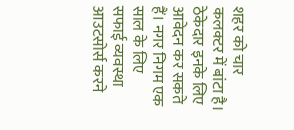शहर को चार कलक्टर में बांटा है। ठेकेदार इनके लिए आवेदन कर सकते हैं। नगर निगम एक साल के लिए सफाई व्यवस्था आउटसोर्स करने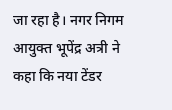जा रहा है। नगर निगम आयुक्त भूपेंद्र अत्री ने कहा कि नया टेंडर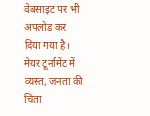वेबसाइट पर भी अपलोड कर दिया गया है।
मेयर टूर्नामेंट में व्यस्त, जनता की चिंता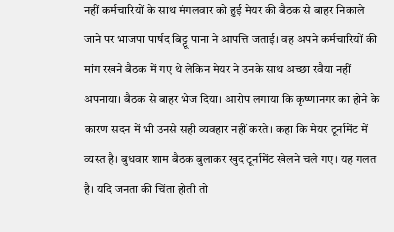नहीं कर्मचारियों के साथ मंगलवार को हुई मेयर की बैठक से बाहर निकाले जाने पर भाजपा पार्षद बिट्टू पाना ने आपत्ति जताई। वह अपने कर्मचारियों की मांग रखने बैठक में गए थे लेकिन मेयर ने उनके साथ अच्छा रवैया नहीं अपनाया। बैठक से बाहर भेज दिया। आरोप लगाया कि कृष्णानगर का होने के कारण सदन में भी उनसे सही व्यवहार नहीं करते। कहा कि मेयर टूर्नामेंट में व्यस्त है। बुधवार शाम बैठक बुलाकर खुद टूर्नामेंट खेलने चले गए। यह गलत है। यदि जनता की चिंता होती तो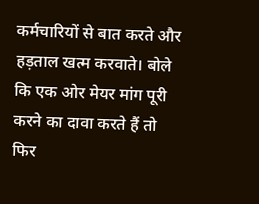कर्मचारियों से बात करते और हड़ताल खत्म करवाते। बोले कि एक ओर मेयर मांग पूरी करने का दावा करते हैं तो फिर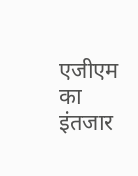एजीएम का इंतजार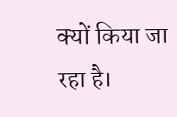क्यों किया जा रहा है।